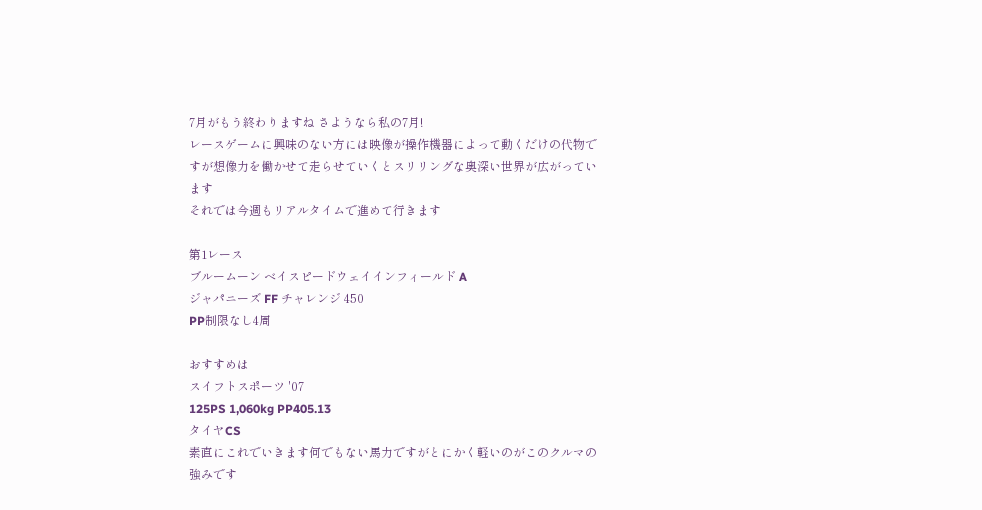7月がもう終わりますね さようなら私の7月!
レースゲームに興味のない方には映像が操作機器によって動くだけの代物ですが想像力を働かせて走らせていくとスリリングな奥深い世界が広がっています
それでは今週もリアルタイムで進めて行きます

第1レース
ブルームーン ベイスピードウェイインフィールド A
ジャパニーズ FF チャレンジ 450
PP制限なし4周

おすすめは
スイフトスポーツ '07
125PS 1,060kg PP405.13
タイヤCS
素直にこれでいきます何でもない馬力ですがとにかく軽いのがこのクルマの強みです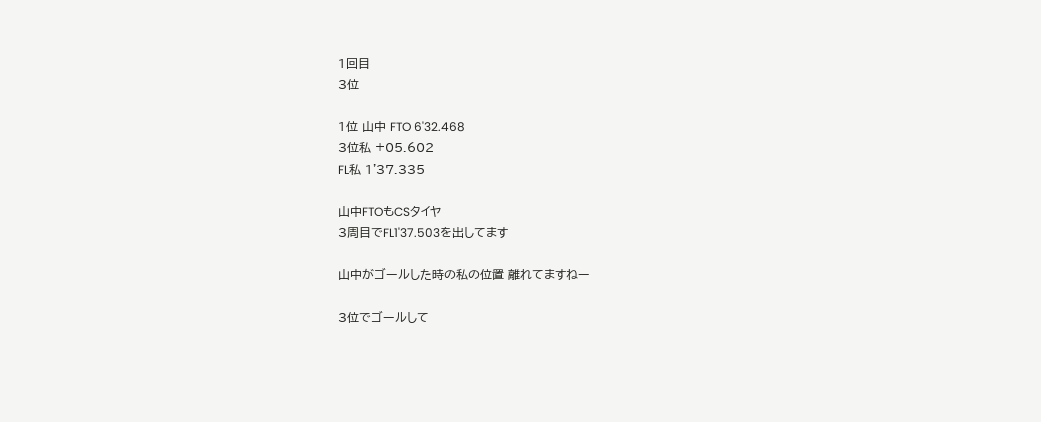1回目
3位

1位 山中 FTO 6'32.468
3位私 +05.602
FL私 1'37.335

山中FTOもCSタイヤ
3周目でFL1'37.503を出してます

山中がゴールした時の私の位置 離れてますねー

3位でゴールして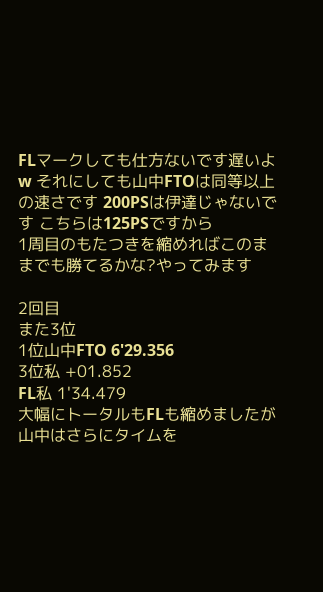FLマークしても仕方ないです遅いよw それにしても山中FTOは同等以上の速さです 200PSは伊達じゃないです こちらは125PSですから
1周目のもたつきを縮めればこのままでも勝てるかな?やってみます

2回目
また3位
1位山中FTO 6'29.356
3位私 +01.852
FL私 1'34.479
大幅にトータルもFLも縮めましたが山中はさらにタイムを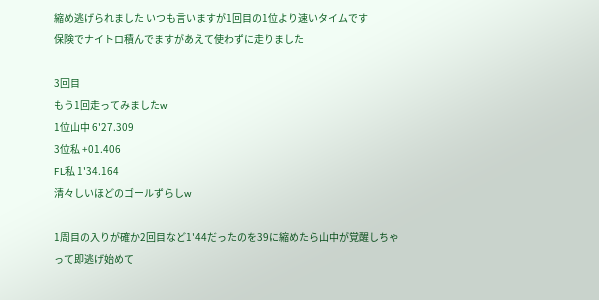縮め逃げられました いつも言いますが1回目の1位より速いタイムです
保険でナイトロ積んでますがあえて使わずに走りました

3回目
もう1回走ってみましたw
1位山中 6'27.309
3位私 +01.406
FL私 1'34.164
清々しいほどのゴールずらしw

1周目の入りが確か2回目など1'44だったのを39に縮めたら山中が覚醒しちゃって即逃げ始めて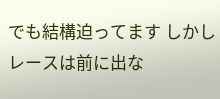でも結構迫ってます しかしレースは前に出な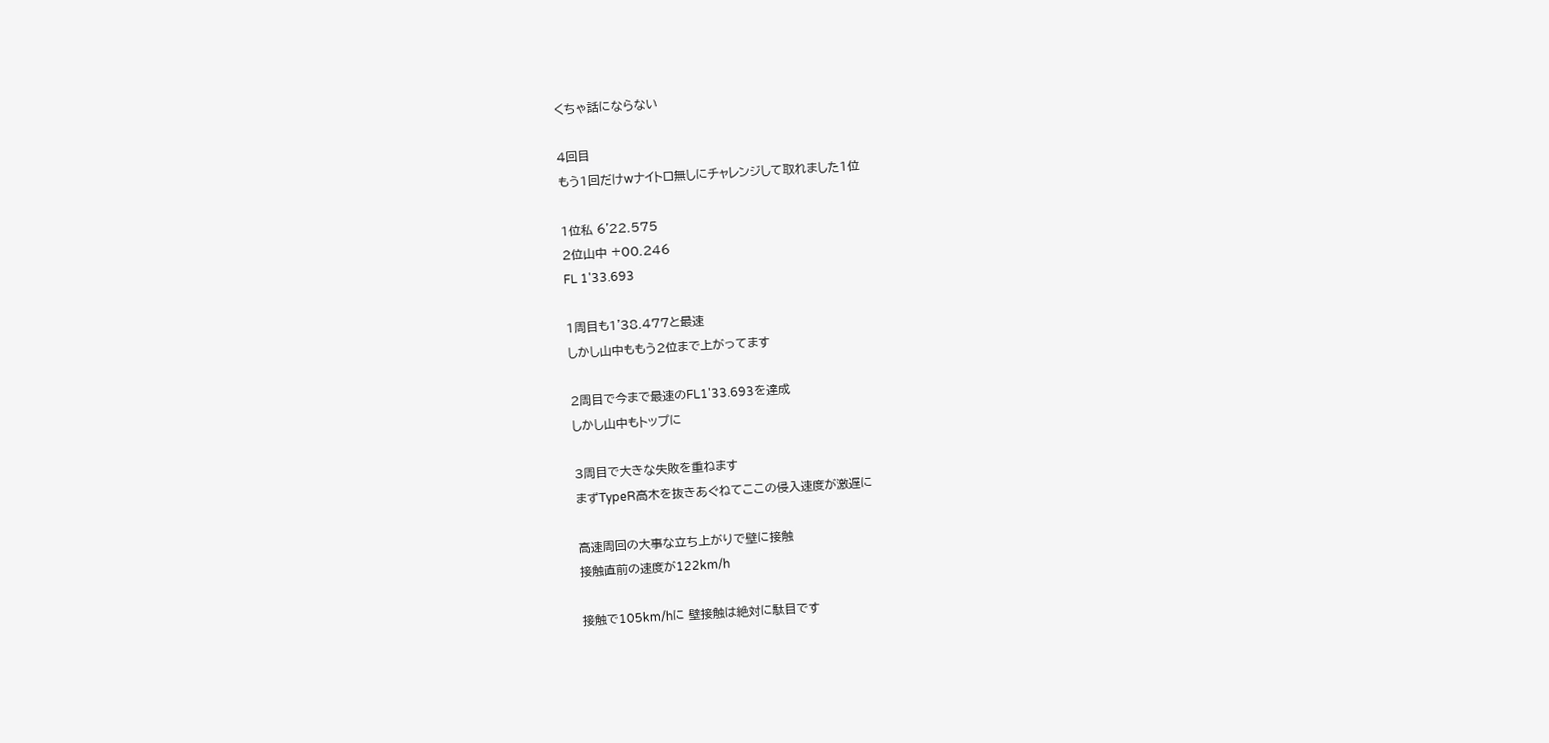くちゃ話にならない

4回目
もう1回だけwナイトロ無しにチャレンジして取れました1位

1位私 6'22.575
2位山中 +00.246
FL 1'33.693

1周目も1'38.477と最速
しかし山中ももう2位まで上がってます

2周目で今まで最速のFL1'33.693を達成
しかし山中もトップに

3周目で大きな失敗を重ねます
まずTypeR高木を抜きあぐねてここの侵入速度が激遅に

高速周回の大事な立ち上がりで壁に接触
接触直前の速度が122km/h

接触で105km/hに 壁接触は絶対に駄目です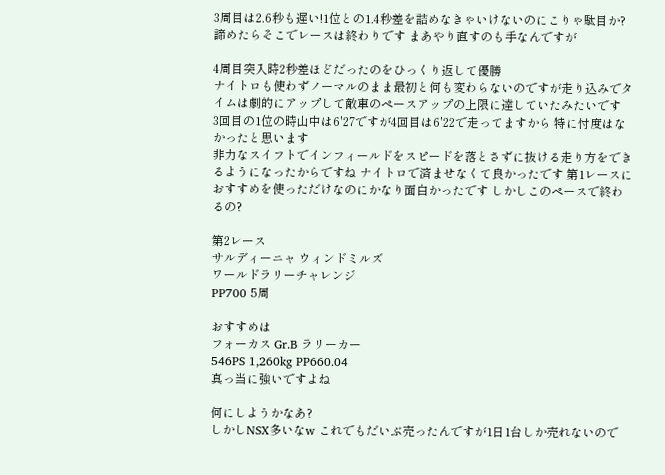3周目は2.6秒も遅い!1位との1.4秒差を詰めなきゃいけないのにこりゃ駄目か?
諦めたらそこでレースは終わりです まあやり直すのも手なんですが

4周目突入時2秒差ほどだったのをひっくり返して優勝
ナイトロも使わずノーマルのまま最初と何も変わらないのですが走り込みでタイムは劇的にアップして敵車のペースアップの上限に達していたみたいです
3回目の1位の時山中は6'27ですが4回目は6'22で走ってますから 特に忖度はなかったと思います
非力なスイフトでインフィールドをスピードを落とさずに抜ける走り方をできるようになったからですね ナイトロで済ませなくて良かったです 第1レースにおすすめを使っただけなのにかなり面白かったです しかしこのペースで終わるの?

第2レース
サルディーニャ ウィンドミルズ
ワールドラリーチャレンジ
PP700 5周

おすすめは
フォーカス Gr.B ラリーカー
546PS 1,260kg PP660.04
真っ当に強いですよね

何にしようかなあ?
しかしNSX多いなw これでもだいぶ売ったんですが1日1台しか売れないので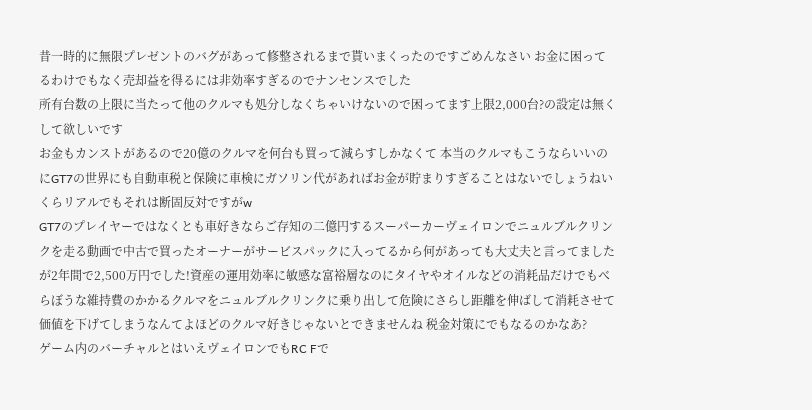昔一時的に無限プレゼントのバグがあって修整されるまで貰いまくったのですごめんなさい お金に困ってるわけでもなく売却益を得るには非効率すぎるのでナンセンスでした
所有台数の上限に当たって他のクルマも処分しなくちゃいけないので困ってます上限2,000台?の設定は無くして欲しいです
お金もカンストがあるので20億のクルマを何台も買って減らすしかなくて 本当のクルマもこうならいいのにGT7の世界にも自動車税と保険に車検にガソリン代があればお金が貯まりすぎることはないでしょうねいくらリアルでもそれは断固反対ですがw
GT7のプレイヤーではなくとも車好きならご存知の二億円するスーパーカーヴェイロンでニュルブルクリンクを走る動画で中古で買ったオーナーがサービスパックに入ってるから何があっても大丈夫と言ってましたが2年間で2,500万円でした!資産の運用効率に敏感な富裕層なのにタイヤやオイルなどの消耗品だけでもべらぼうな維持費のかかるクルマをニュルブルクリンクに乗り出して危険にさらし距離を伸ばして消耗させて価値を下げてしまうなんてよほどのクルマ好きじゃないとできませんね 税金対策にでもなるのかなあ?
ゲーム内のバーチャルとはいえヴェイロンでもRC Fで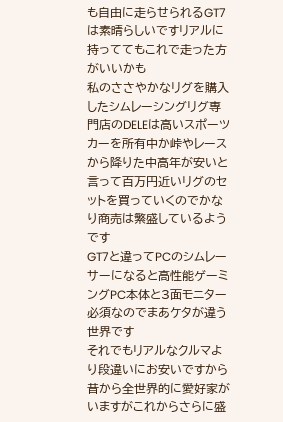も自由に走らせられるGT7は素晴らしいですリアルに持っててもこれで走った方がいいかも
私のささやかなリグを購入したシムレーシングリグ専門店のDELEは高いスポーツカーを所有中か峠やレースから降りた中高年が安いと言って百万円近いリグのセットを買っていくのでかなり商売は繁盛しているようです
GT7と違ってPCのシムレーサーになると高性能ゲーミングPC本体と3面モニター必須なのでまあケタが違う世界です
それでもリアルなクルマより段違いにお安いですから昔から全世界的に愛好家がいますがこれからさらに盛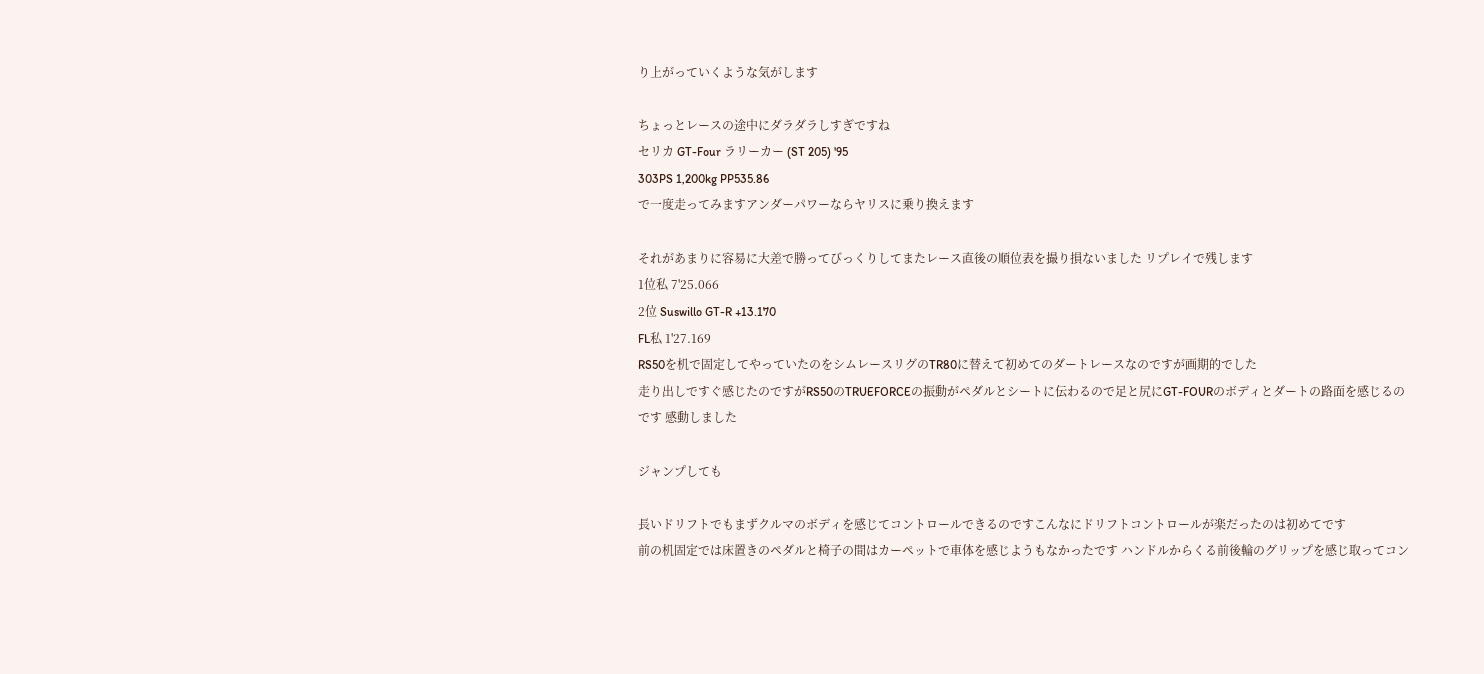り上がっていくような気がします

ちょっとレースの途中にダラダラしすぎですね
セリカ GT-Four ラリーカー (ST 205) '95
303PS 1,200kg PP535.86
で一度走ってみますアンダーパワーならヤリスに乗り換えます

それがあまりに容易に大差で勝ってびっくりしてまたレース直後の順位表を撮り損ないました リプレイで残します
1位私 7'25.066
2位 Suswillo GT-R +13.170
FL私 1'27.169
RS50を机で固定してやっていたのをシムレースリグのTR80に替えて初めてのダートレースなのですが画期的でした
走り出しですぐ感じたのですがRS50のTRUEFORCEの振動がペダルとシートに伝わるので足と尻にGT-FOURのボディとダートの路面を感じるのです 感動しました

ジャンプしても

長いドリフトでもまずクルマのボディを感じてコントロールできるのですこんなにドリフトコントロールが楽だったのは初めてです
前の机固定では床置きのペダルと椅子の間はカーペットで車体を感じようもなかったです ハンドルからくる前後輪のグリップを感じ取ってコン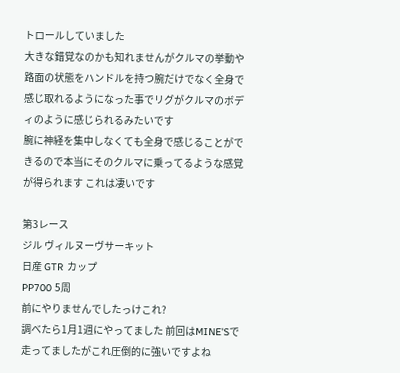トロールしていました
大きな錯覚なのかも知れませんがクルマの挙動や路面の状態をハンドルを持つ腕だけでなく全身で感じ取れるようになった事でリグがクルマのボディのように感じられるみたいです
腕に神経を集中しなくても全身で感じることができるので本当にそのクルマに乗ってるような感覚が得られます これは凄いです

第3レース
ジル ヴィルヌーヴサーキット
日産 GTR カップ
PP700 5周
前にやりませんでしたっけこれ?
調べたら1月1週にやってました 前回はMINE'Sで走ってましたがこれ圧倒的に強いですよね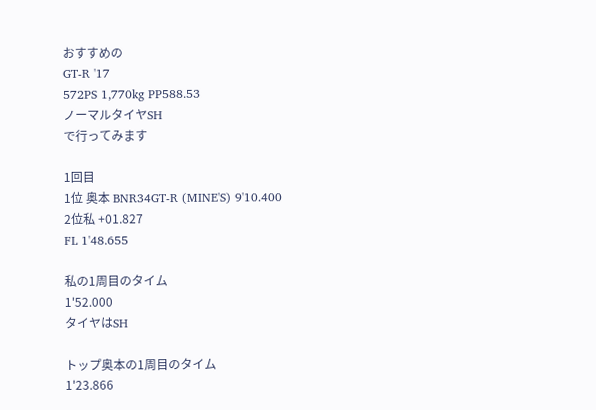おすすめの
GT-R '17
572PS 1,770kg PP588.53
ノーマルタイヤSH
で行ってみます

1回目
1位 奥本 BNR34GT-R (MINE'S) 9'10.400
2位私 +01.827
FL 1'48.655

私の1周目のタイム
1'52.000
タイヤはSH

トップ奥本の1周目のタイム
1'23.866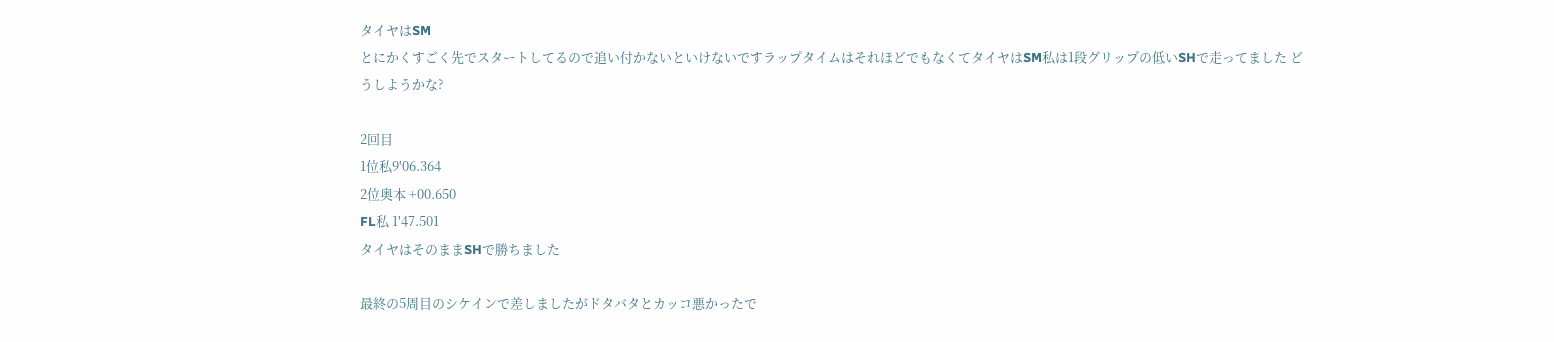タイヤはSM
とにかくすごく先でスタートしてるので追い付かないといけないですラップタイムはそれほどでもなくてタイヤはSM私は1段グリップの低いSHで走ってました どうしようかな?

2回目
1位私9'06.364
2位奥本 +00.650
FL私 1'47.501
タイヤはそのままSHで勝ちました

最終の5周目のシケインで差しましたがドタバタとカッコ悪かったで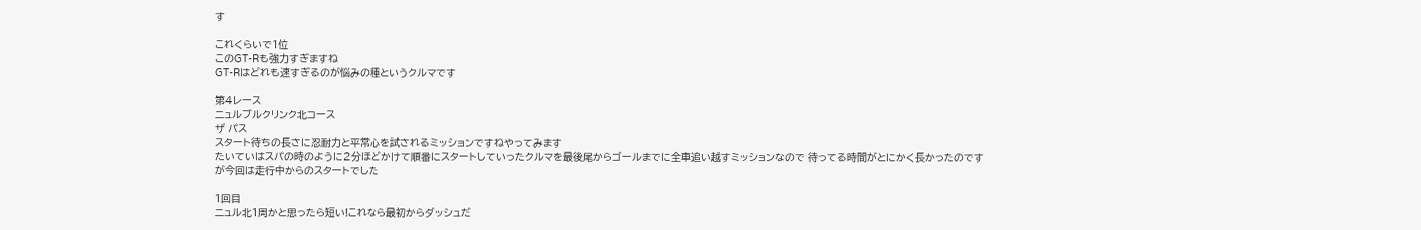す

これくらいで1位
このGT-Rも強力すぎますね
GT-Rはどれも速すぎるのが悩みの種というクルマです

第4レース
ニュルブルクリンク北コース
ザ パス
スタート待ちの長さに忍耐力と平常心を試されるミッションですねやってみます
たいていはスパの時のように2分ほどかけて順番にスタートしていったクルマを最後尾からゴールまでに全車追い越すミッションなので 待ってる時間がとにかく長かったのですが今回は走行中からのスタートでした

1回目
ニュル北1周かと思ったら短い!これなら最初からダッシュだ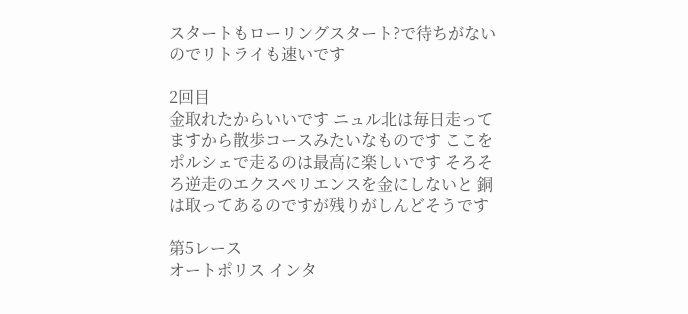スタートもローリングスタート?で待ちがないのでリトライも速いです

2回目
金取れたからいいです ニュル北は毎日走ってますから散歩コースみたいなものです ここをポルシェで走るのは最高に楽しいです そろそろ逆走のエクスペリエンスを金にしないと 銅は取ってあるのですが残りがしんどそうです

第5レース
オートポリス インタ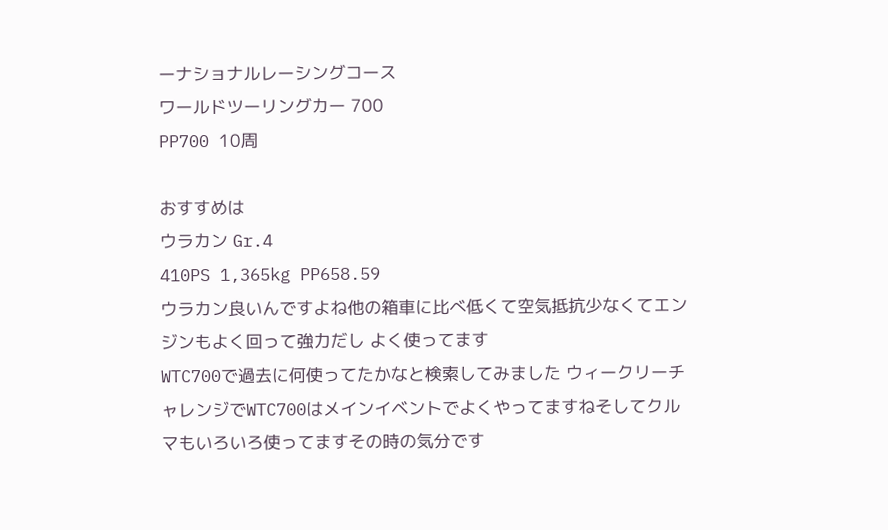ーナショナルレーシングコース
ワールドツーリングカー 700
PP700 10周

おすすめは
ウラカン Gr.4
410PS 1,365kg PP658.59
ウラカン良いんですよね他の箱車に比べ低くて空気抵抗少なくてエンジンもよく回って強力だし よく使ってます
WTC700で過去に何使ってたかなと検索してみました ウィークリーチャレンジでWTC700はメインイベントでよくやってますねそしてクルマもいろいろ使ってますその時の気分です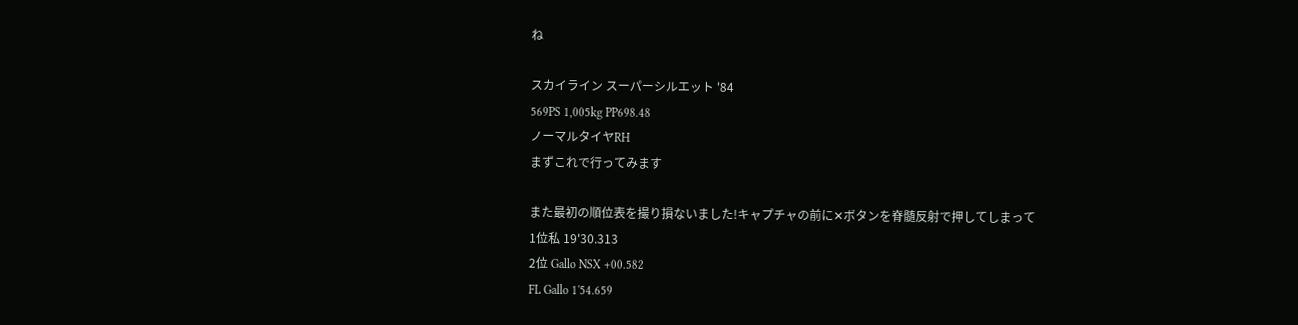ね

スカイライン スーパーシルエット '84
569PS 1,005kg PP698.48
ノーマルタイヤRH
まずこれで行ってみます

また最初の順位表を撮り損ないました!キャプチャの前に✕ボタンを脊髄反射で押してしまって
1位私 19'30.313
2位 Gallo NSX +00.582
FL Gallo 1'54.659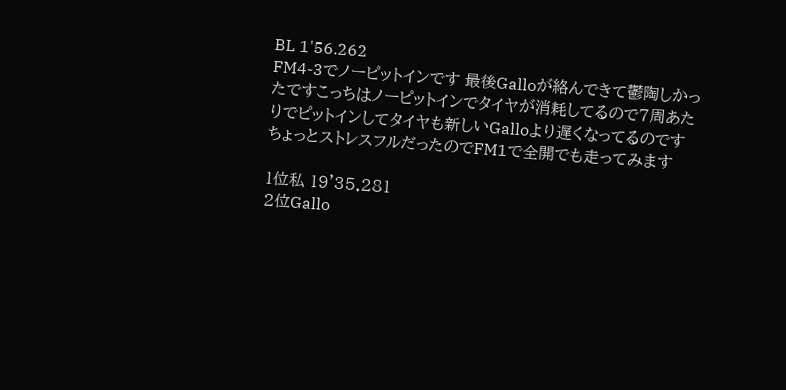BL 1'56.262
FM4-3でノーピットインです 最後Galloが絡んできて鬱陶しかったですこっちはノーピットインでタイヤが消耗してるので7周あたりでピットインしてタイヤも新しいGalloより遅くなってるのです
ちょっとストレスフルだったのでFM1で全開でも走ってみます

1位私 19'35.281
2位Gallo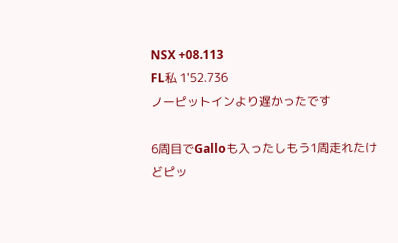NSX +08.113
FL私 1'52.736
ノーピットインより遅かったです

6周目でGalloも入ったしもう1周走れたけどピッ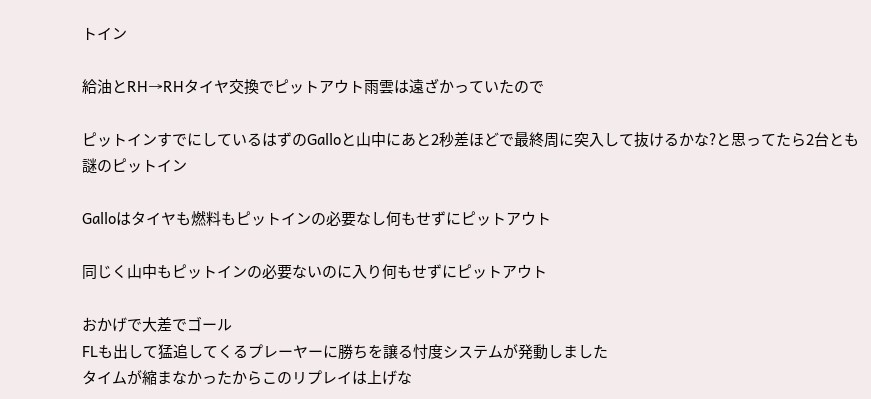トイン

給油とRH→RHタイヤ交換でピットアウト雨雲は遠ざかっていたので

ピットインすでにしているはずのGalloと山中にあと2秒差ほどで最終周に突入して抜けるかな?と思ってたら2台とも謎のピットイン

Galloはタイヤも燃料もピットインの必要なし何もせずにピットアウト

同じく山中もピットインの必要ないのに入り何もせずにピットアウト

おかげで大差でゴール
FLも出して猛追してくるプレーヤーに勝ちを譲る忖度システムが発動しました
タイムが縮まなかったからこのリプレイは上げな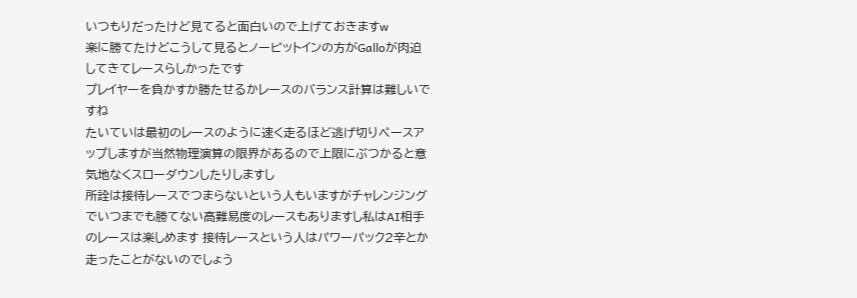いつもりだったけど見てると面白いので上げておきますw
楽に勝てたけどこうして見るとノーピットインの方がGalloが肉迫してきてレースらしかったです
プレイヤーを負かすか勝たせるかレースのバランス計算は難しいですね
たいていは最初のレースのように速く走るほど逃げ切りペースアップしますが当然物理演算の限界があるので上限にぶつかると意気地なくスローダウンしたりしますし
所詮は接待レースでつまらないという人もいますがチャレンジングでいつまでも勝てない高難易度のレースもありますし私はAI相手のレースは楽しめます 接待レースという人はパワーパック2辛とか走ったことがないのでしょう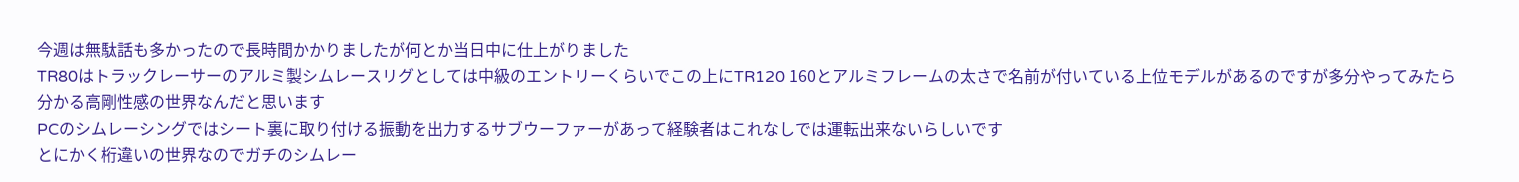今週は無駄話も多かったので長時間かかりましたが何とか当日中に仕上がりました
TR80はトラックレーサーのアルミ製シムレースリグとしては中級のエントリーくらいでこの上にTR120 160とアルミフレームの太さで名前が付いている上位モデルがあるのですが多分やってみたら分かる高剛性感の世界なんだと思います
PCのシムレーシングではシート裏に取り付ける振動を出力するサブウーファーがあって経験者はこれなしでは運転出来ないらしいです
とにかく桁違いの世界なのでガチのシムレー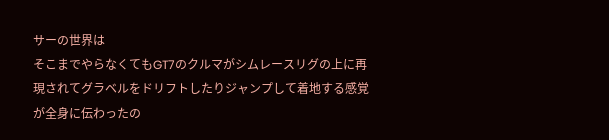サーの世界は
そこまでやらなくてもGT7のクルマがシムレースリグの上に再現されてグラベルをドリフトしたりジャンプして着地する感覚が全身に伝わったの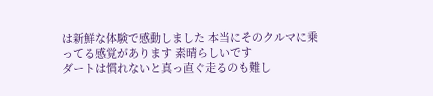は新鮮な体験で感動しました 本当にそのクルマに乗ってる感覚があります 素晴らしいです
ダートは慣れないと真っ直ぐ走るのも難し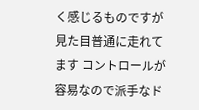く感じるものですが見た目普通に走れてます コントロールが容易なので派手なド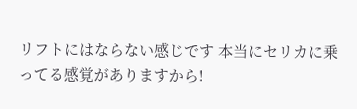リフトにはならない感じです 本当にセリカに乗ってる感覚がありますから!